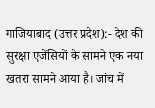गाजियाबाद (उत्तर प्रदेश):- देश की सुरक्षा एजेंसियों के सामने एक नया खतरा सामने आया है। जांच में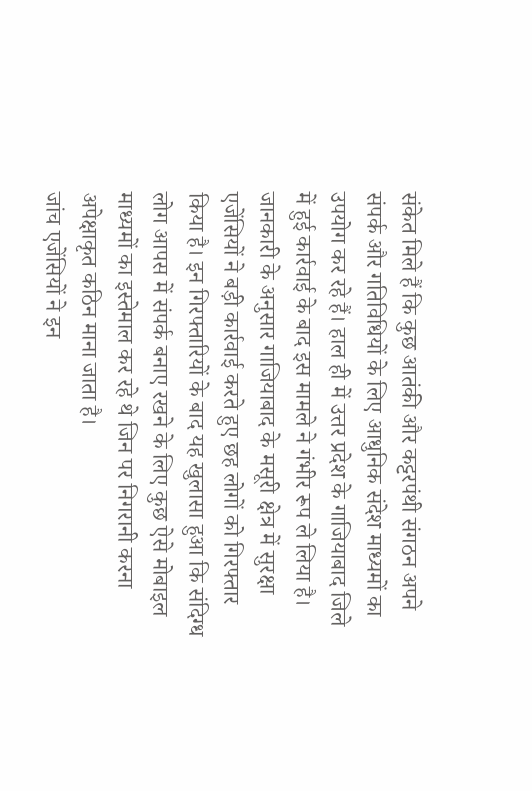संकेत मिले हैं कि कुछ आतंकी और कट्टरपंथी संगठन अपने संपर्क और गतिविधियों के लिए आधुनिक संदेश माध्यमों का उपयोग कर रहे हैं। हाल ही में उत्तर प्रदेश के गाजियाबाद जिले में हुई कार्रवाई के बाद इस मामले ने गंभीर रूप ले लिया है।
जानकारी के अनुसार गाजियाबाद के मसूरी क्षेत्र में सुरक्षा एजेंसियों ने बड़ी कार्रवाई करते हुए छह लोगों को गिरफ्तार किया है। इन गिरफ्तारियों के बाद यह खुलासा हुआ कि संदिग्ध लोग आपस में संपर्क बनाए रखने के लिए कुछ ऐसे मोबाइल माध्यमों का इस्तेमाल कर रहे थे जिन पर निगरानी करना अपेक्षाकृत कठिन माना जाता है।
जांच एजेंसियों ने इन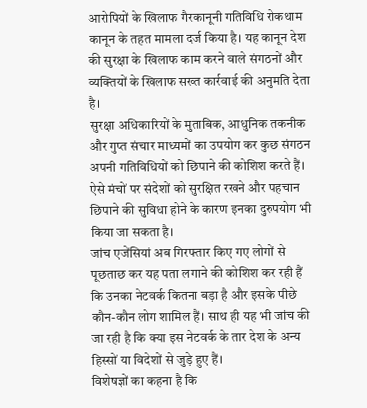आरोपियों के खिलाफ गैरकानूनी गतिविधि रोकथाम कानून के तहत मामला दर्ज किया है। यह कानून देश की सुरक्षा के खिलाफ काम करने वाले संगठनों और व्यक्तियों के खिलाफ सख्त कार्रवाई की अनुमति देता है।
सुरक्षा अधिकारियों के मुताबिक, आधुनिक तकनीक और गुप्त संचार माध्यमों का उपयोग कर कुछ संगठन अपनी गतिविधियों को छिपाने की कोशिश करते हैं। ऐसे मंचों पर संदेशों को सुरक्षित रखने और पहचान छिपाने की सुविधा होने के कारण इनका दुरुपयोग भी किया जा सकता है।
जांच एजेंसियां अब गिरफ्तार किए गए लोगों से पूछताछ कर यह पता लगाने की कोशिश कर रही हैं कि उनका नेटवर्क कितना बड़ा है और इसके पीछे कौन-कौन लोग शामिल हैं। साथ ही यह भी जांच की जा रही है कि क्या इस नेटवर्क के तार देश के अन्य हिस्सों या विदेशों से जुड़े हुए हैं।
विशेषज्ञों का कहना है कि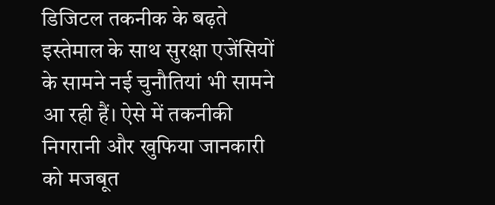डिजिटल तकनीक के बढ़ते इस्तेमाल के साथ सुरक्षा एजेंसियों के सामने नई चुनौतियां भी सामने आ रही हैं। ऐसे में तकनीकी निगरानी और खुफिया जानकारी को मजबूत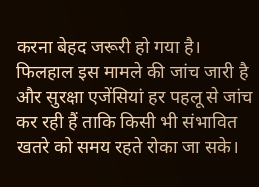करना बेहद जरूरी हो गया है।
फिलहाल इस मामले की जांच जारी है और सुरक्षा एजेंसियां हर पहलू से जांच कर रही हैं ताकि किसी भी संभावित खतरे को समय रहते रोका जा सके।